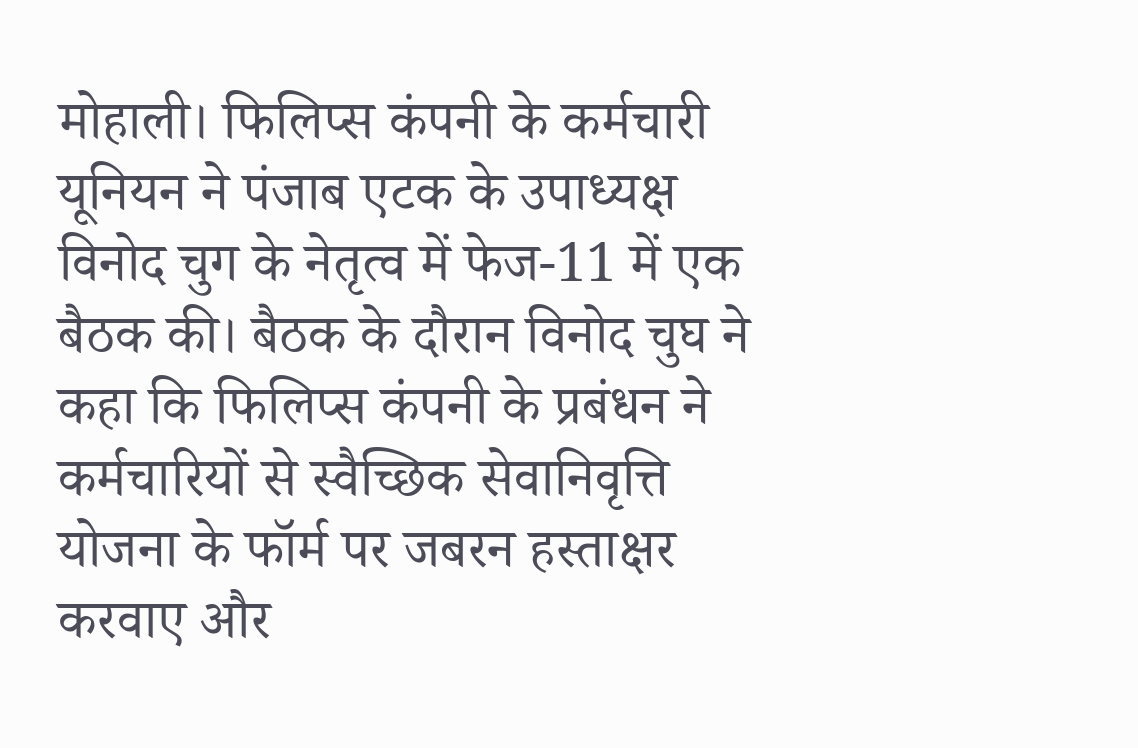मोहाली। फिलिप्स कंपनी के कर्मचारी यूनियन ने पंजाब एटक के उपाध्यक्ष विनोद चुग के नेतृत्व में फेज-11 में एक बैठक की। बैठक के दौरान विनोद चुघ ने कहा कि फिलिप्स कंपनी के प्रबंधन ने कर्मचारियों से स्वैच्छिक सेवानिवृत्ति योजना के फॉर्म पर जबरन हस्ताक्षर करवाए और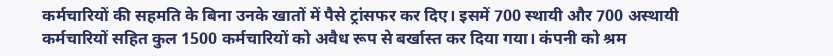कर्मचारियों की सहमति के बिना उनके खातों में पैसे ट्रांसफर कर दिए। इसमें 700 स्थायी और 700 अस्थायी कर्मचारियों सहित कुल 1500 कर्मचारियों को अवैध रूप से बर्खास्त कर दिया गया। कंपनी को श्रम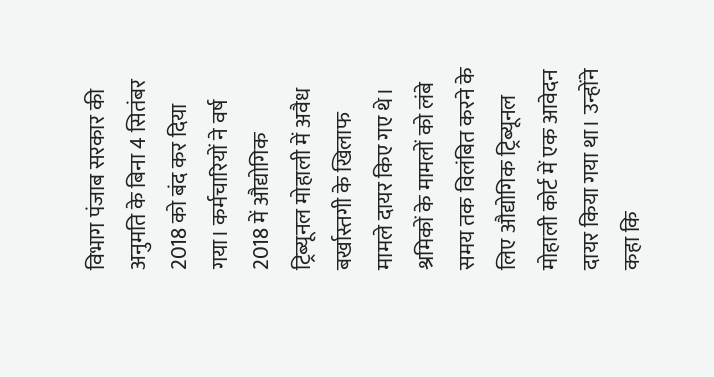विभाग पंजाब सरकार की अनुमति के बिना 4 सितंबर 2018 को बंद कर दिया गया। कर्मचारियों ने वर्ष 2018 में औद्योगिक ट्रिब्यूनल मोहाली में अवैध बर्खास्तगी के खिलाफ मामले दायर किए गए थे। श्रमिकों के मामलों को लंबे समय तक विलंबित करने के लिए औद्योगिक ट्रिब्यूनल मोहाली कोर्ट में एक आवेदन दायर किया गया था। उन्होंने कहा कि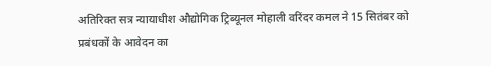अतिरिक्त सत्र न्यायाधीश औद्योगिक ट्रिब्यूनल मोहाली वरिंदर कमल ने 15 सितंबर को प्रबंधकों के आवेदन का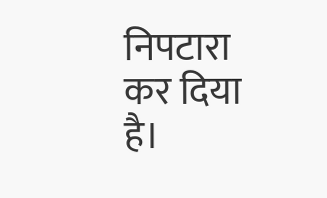निपटारा कर दिया है।